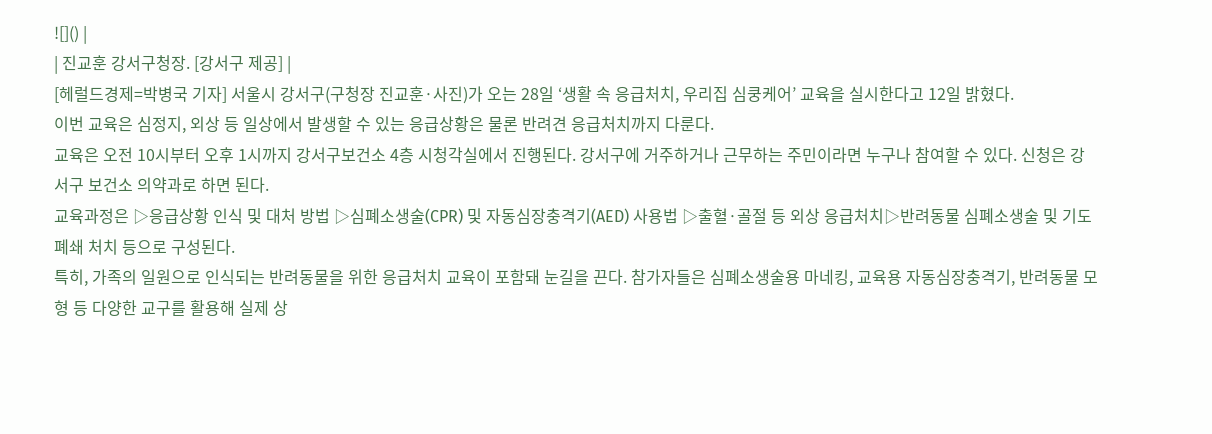![]() |
| 진교훈 강서구청장. [강서구 제공] |
[헤럴드경제=박병국 기자] 서울시 강서구(구청장 진교훈·사진)가 오는 28일 ‘생활 속 응급처치, 우리집 심쿵케어’ 교육을 실시한다고 12일 밝혔다.
이번 교육은 심정지, 외상 등 일상에서 발생할 수 있는 응급상황은 물론 반려견 응급처치까지 다룬다.
교육은 오전 10시부터 오후 1시까지 강서구보건소 4층 시청각실에서 진행된다. 강서구에 거주하거나 근무하는 주민이라면 누구나 참여할 수 있다. 신청은 강서구 보건소 의약과로 하면 된다.
교육과정은 ▷응급상황 인식 및 대처 방법 ▷심폐소생술(CPR) 및 자동심장충격기(AED) 사용법 ▷출혈·골절 등 외상 응급처치▷반려동물 심폐소생술 및 기도 폐쇄 처치 등으로 구성된다.
특히, 가족의 일원으로 인식되는 반려동물을 위한 응급처치 교육이 포함돼 눈길을 끈다. 참가자들은 심폐소생술용 마네킹, 교육용 자동심장충격기, 반려동물 모형 등 다양한 교구를 활용해 실제 상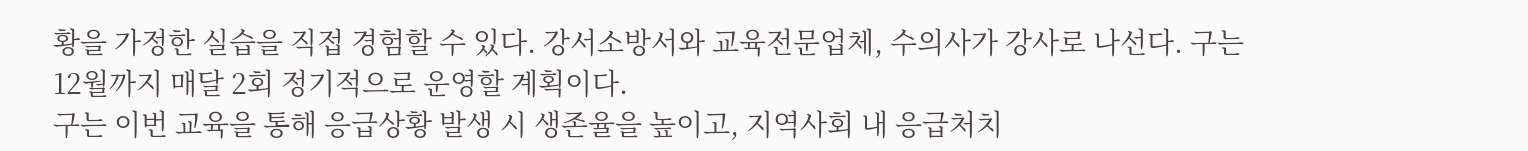황을 가정한 실습을 직접 경험할 수 있다. 강서소방서와 교육전문업체, 수의사가 강사로 나선다. 구는 12월까지 매달 2회 정기적으로 운영할 계획이다.
구는 이번 교육을 통해 응급상황 발생 시 생존율을 높이고, 지역사회 내 응급처치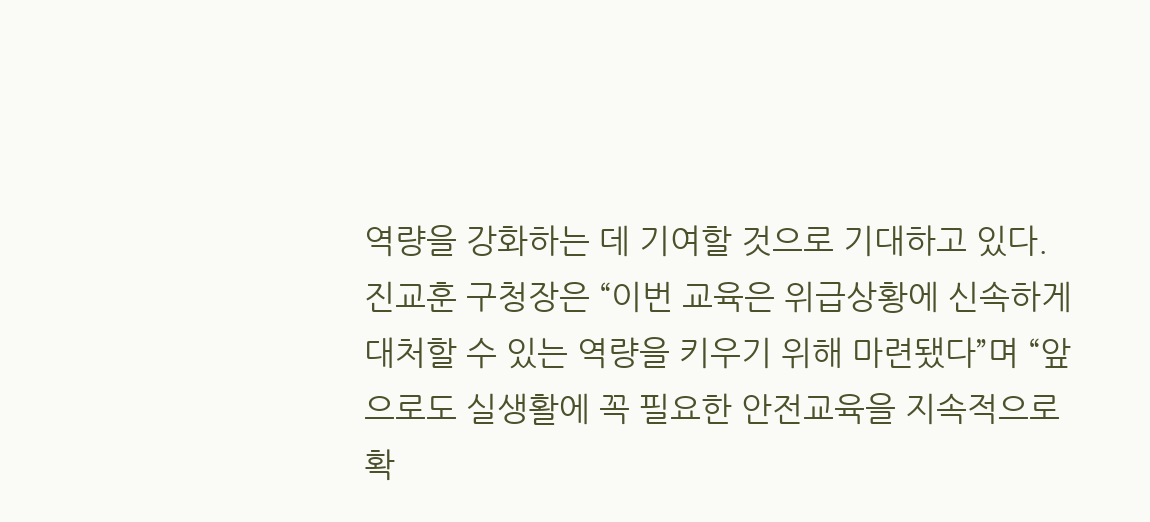역량을 강화하는 데 기여할 것으로 기대하고 있다.
진교훈 구청장은 “이번 교육은 위급상황에 신속하게 대처할 수 있는 역량을 키우기 위해 마련됐다”며 “앞으로도 실생활에 꼭 필요한 안전교육을 지속적으로 확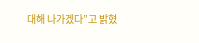대해 나가겠다”고 밝혔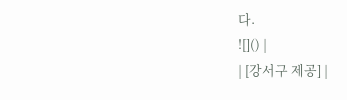다.
![]() |
| [강서구 제공] |